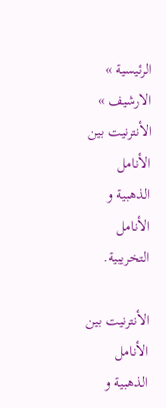الرئيسية » الارشيف » الأنترنيت بين الأنامل الذهبية و الأنامل التخريبية.

الأنترنيت بين الأنامل الذهبية و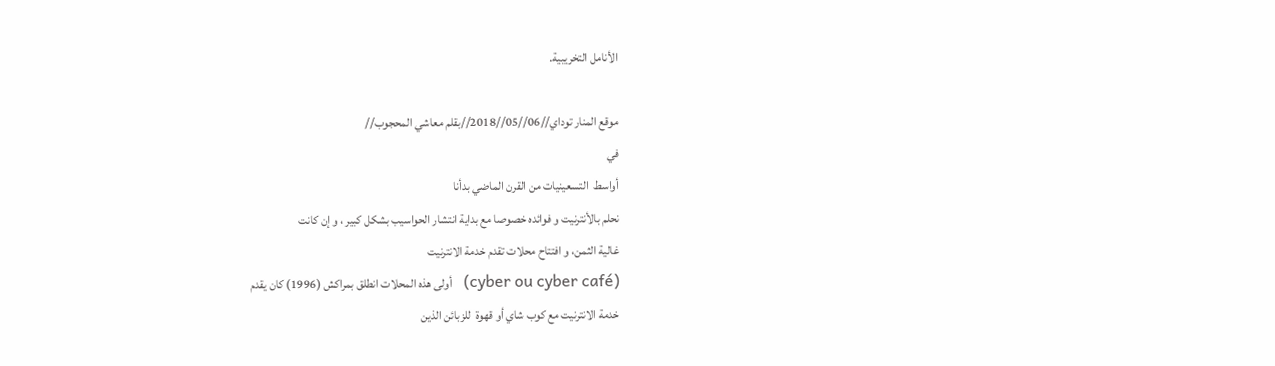الأنامل التخريبية.

موقع المنار توداي//06//05//2018//بقلم معاشي المحجوب//
في
أواسط  التسعينيات من القرن الماضي بدأنا
نحلم بالأنترنيت و فوائده خصوصا مع بداية انتشار الحواسيب بشكل كبير ، و إن كانت
غالية الثمن، و افتتاح محلات تقدم خدمة الانترنيت
(cyber ou cyber café)   أولى هذه المحلات انطلق بمراكش (1996) كان يقدم
خدمة الانترنيت مع كوب شاي أو قهوة  للزبائن الذين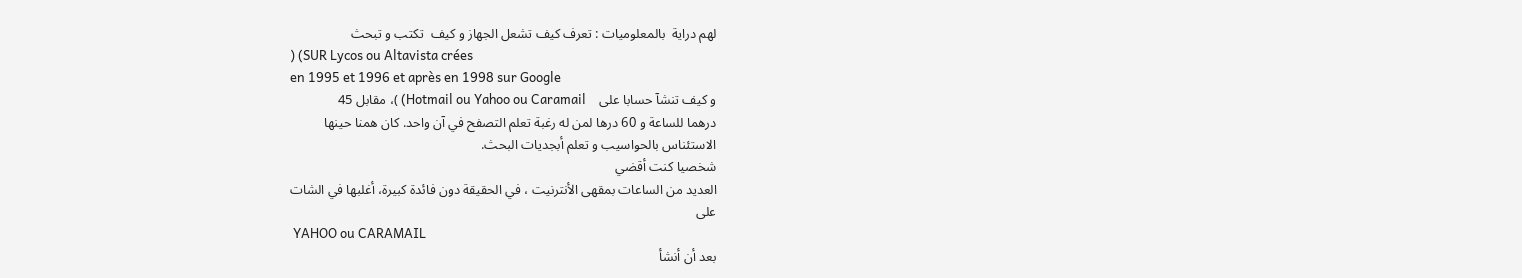لهم دراية  بالمعلوميات : تعرف كيف تشعل الجهاز و كيف  تكتب و تبحث
) (SUR Lycos ou Altavista crées
en 1995 et 1996 et après en 1998 sur Google
و كيف تنشآ حسابا على    Hotmail ou Yahoo ou Caramail) )، مقابل 45
درهما للساعة و 60 درها لمن له رغبة تعلم التصفح في آن واحد. كان همنا حينها
الاستئناس بالحواسيب و تعلم أبجديات البحث.
شخصيا كنت أقضي
العديد من الساعات بمقهى الأنترنيت ، في الحقيقة دون فائدة كبيرة، أغلبها في الشات
على
 YAHOO ou CARAMAIL
بعد أن أنشأ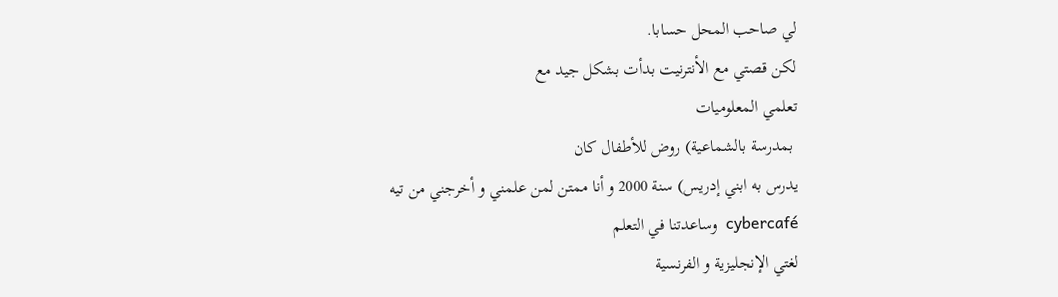لي صاحب المحل حسابا.
لكن قصتي مع الأنترنيت بدأت بشكل جيد مع
تعلمي المعلوميات
 بمدرسة بالشماعية) روض للأطفال كان
يدرس به ابني إدريس) سنة 2000 و أنا ممتن لمن علمني و أخرجني من تيه
cybercafé  وساعدتنا في التعلم
لغتي الإنجليزية و الفرنسية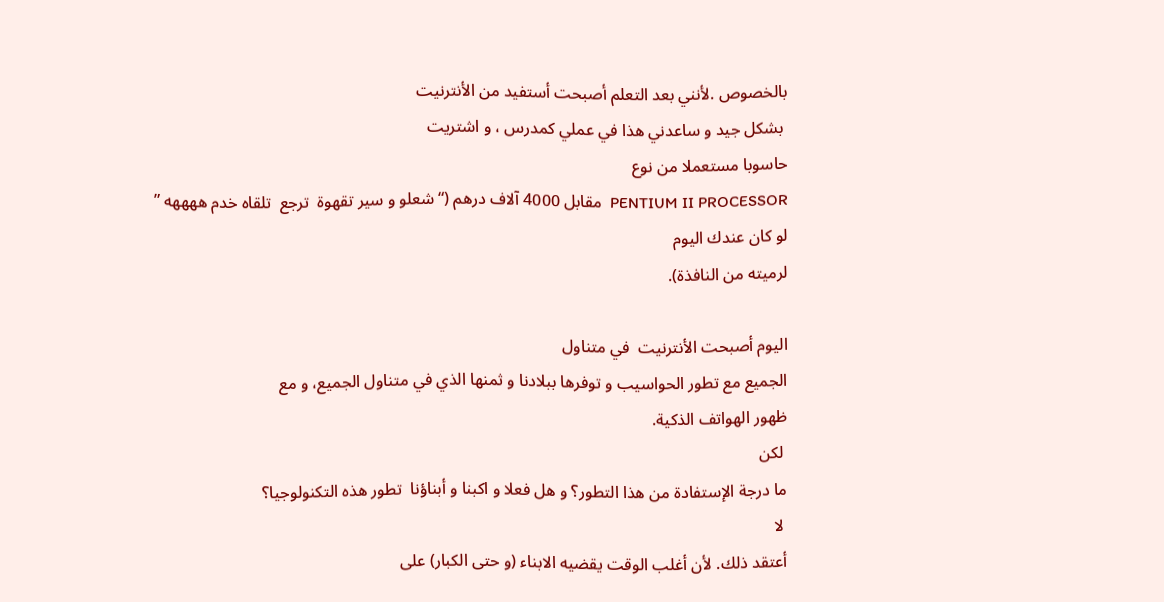بالخصوص .لأنني بعد التعلم أصبحت أستفيد من الأنترنيت
 بشكل جيد و ساعدني هذا في عملي كمدرس ، و اشتريت
حاسوبا مستعملا من نوع
PENTIUM II PROCESSOR  مقابل 4000 آلاف درهم (“شعلو و سير تقهوة  ترجع  تلقاه خدم ههههه ” لو كان عندك اليوم
لرميته من النافذة).

اليوم أصبحت الأنترنيت  في متناول
الجميع مع تطور الحواسيب و توفرها ببلادنا و ثمنها الذي في متناول الجميع، و مع
ظهور الهواتف الذكية.
 لكن
ما درجة الإستفادة من هذا التطور؟ و هل فعلا و اكبنا و أبناؤنا  تطور هذه التكنولوجيا؟
 لا
أعتقد ذلك. لأن أغلب الوقت يقضيه الابناء (و حتى الكبار) على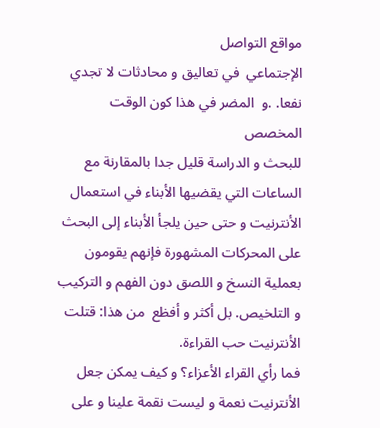مواقع التواصل
الإجتماعي  في تعاليق و محادثات لا تجدي
نفعا. .و  المضر في هذا كون الوقت المخصص
للبحث و الدراسة قليل جدا بالمقارنة مع الساعات التي يقضيها الأبناء في استعمال
الأنترنيت و حتى حين يلجأ الأبناء إلى البحث على المحركات المشهورة فإنهم يقومون
بعملية النسخ و اللصق دون الفهم و التركيب و التلخيص. بل أكثر و أفظع  من هذا: قتلت الأنترنيت حب القراءة.
فما رأي القراء الأعزاء؟ و كيف يمكن جعل
الأنترنيت نعمة و ليست نقمة علينا و على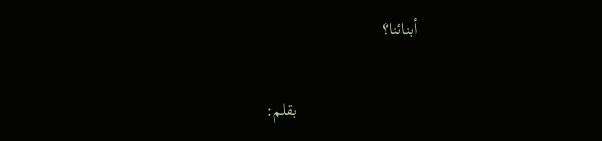أبنائنا؟

                            بقلم: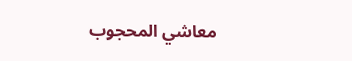معاشي المحجوب